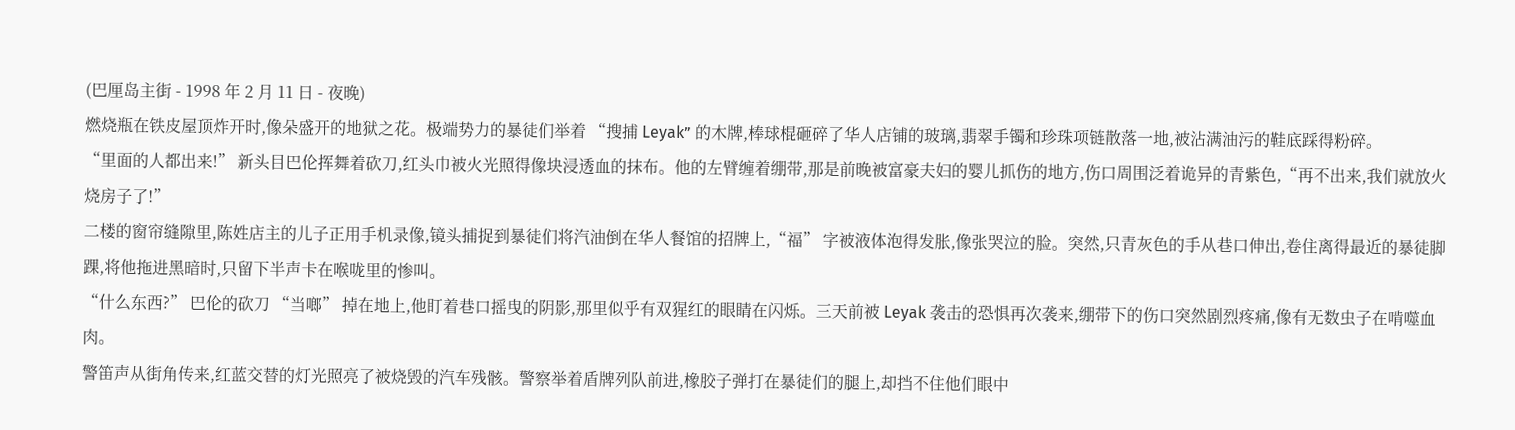(巴厘岛主街 - 1998 年 2 月 11 日 - 夜晚)
燃烧瓶在铁皮屋顶炸开时,像朵盛开的地狱之花。极端势力的暴徒们举着 “搜捕 Leyak” 的木牌,棒球棍砸碎了华人店铺的玻璃,翡翠手镯和珍珠项链散落一地,被沾满油污的鞋底踩得粉碎。
“里面的人都出来!” 新头目巴伦挥舞着砍刀,红头巾被火光照得像块浸透血的抹布。他的左臂缠着绷带,那是前晚被富豪夫妇的婴儿抓伤的地方,伤口周围泛着诡异的青紫色,“再不出来,我们就放火烧房子了!”
二楼的窗帘缝隙里,陈姓店主的儿子正用手机录像,镜头捕捉到暴徒们将汽油倒在华人餐馆的招牌上,“福” 字被液体泡得发胀,像张哭泣的脸。突然,只青灰色的手从巷口伸出,卷住离得最近的暴徒脚踝,将他拖进黑暗时,只留下半声卡在喉咙里的惨叫。
“什么东西?” 巴伦的砍刀 “当啷” 掉在地上,他盯着巷口摇曳的阴影,那里似乎有双猩红的眼睛在闪烁。三天前被 Leyak 袭击的恐惧再次袭来,绷带下的伤口突然剧烈疼痛,像有无数虫子在啃噬血肉。
警笛声从街角传来,红蓝交替的灯光照亮了被烧毁的汽车残骸。警察举着盾牌列队前进,橡胶子弹打在暴徒们的腿上,却挡不住他们眼中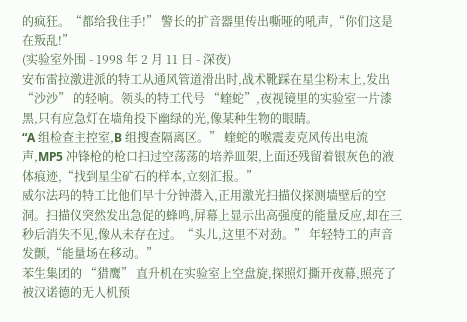的疯狂。“都给我住手!” 警长的扩音器里传出嘶哑的吼声,“你们这是在叛乱!”
(实验室外围 - 1998 年 2 月 11 日 - 深夜)
安布雷拉激进派的特工从通风管道滑出时,战术靴踩在星尘粉末上,发出 “沙沙” 的轻响。领头的特工代号 “蝰蛇”,夜视镜里的实验室一片漆黑,只有应急灯在墙角投下幽绿的光,像某种生物的眼睛。
“A 组检查主控室,B 组搜查隔离区。” 蝰蛇的喉震麦克风传出电流声,MP5 冲锋枪的枪口扫过空荡荡的培养皿架,上面还残留着银灰色的液体痕迹,“找到星尘矿石的样本,立刻汇报。”
威尔法玛的特工比他们早十分钟潜入,正用激光扫描仪探测墙壁后的空洞。扫描仪突然发出急促的蜂鸣,屏幕上显示出高强度的能量反应,却在三秒后消失不见,像从未存在过。“头儿,这里不对劲。” 年轻特工的声音发颤,“能量场在移动。”
苯生集团的 “猎鹰” 直升机在实验室上空盘旋,探照灯撕开夜幕,照亮了被汉诺德的无人机预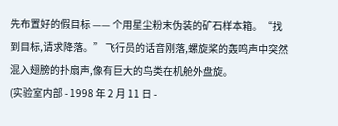先布置好的假目标 —— 个用星尘粉末伪装的矿石样本箱。“找到目标,请求降落。” 飞行员的话音刚落,螺旋桨的轰鸣声中突然混入翅膀的扑扇声,像有巨大的鸟类在机舱外盘旋。
(实验室内部 - 1998 年 2 月 11 日 -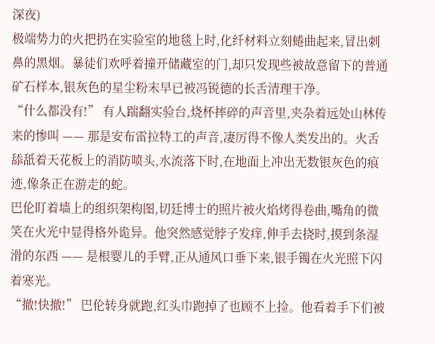深夜)
极端势力的火把扔在实验室的地毯上时,化纤材料立刻蜷曲起来,冒出刺鼻的黑烟。暴徒们欢呼着撞开储藏室的门,却只发现些被故意留下的普通矿石样本,银灰色的星尘粉末早已被冯锐德的长舌清理干净。
“什么都没有!” 有人踹翻实验台,烧杯摔碎的声音里,夹杂着远处山林传来的惨叫 —— 那是安布雷拉特工的声音,凄厉得不像人类发出的。火舌舔舐着天花板上的消防喷头,水流落下时,在地面上冲出无数银灰色的痕迹,像条正在游走的蛇。
巴伦盯着墙上的组织架构图,切廷博士的照片被火焰烤得卷曲,嘴角的微笑在火光中显得格外诡异。他突然感觉脖子发痒,伸手去挠时,摸到条湿滑的东西 —— 是根婴儿的手臂,正从通风口垂下来,银手镯在火光照下闪着寒光。
“撤!快撤!” 巴伦转身就跑,红头巾跑掉了也顾不上捡。他看着手下们被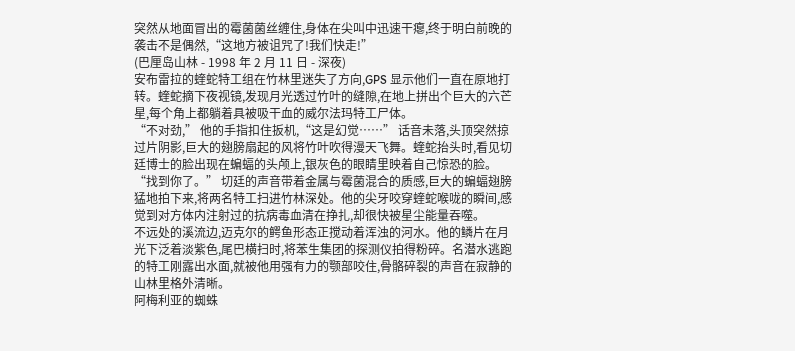突然从地面冒出的霉菌菌丝缠住,身体在尖叫中迅速干瘪,终于明白前晚的袭击不是偶然,“这地方被诅咒了!我们快走!”
(巴厘岛山林 - 1998 年 2 月 11 日 - 深夜)
安布雷拉的蝰蛇特工组在竹林里迷失了方向,GPS 显示他们一直在原地打转。蝰蛇摘下夜视镜,发现月光透过竹叶的缝隙,在地上拼出个巨大的六芒星,每个角上都躺着具被吸干血的威尔法玛特工尸体。
“不对劲,” 他的手指扣住扳机,“这是幻觉……” 话音未落,头顶突然掠过片阴影,巨大的翅膀扇起的风将竹叶吹得漫天飞舞。蝰蛇抬头时,看见切廷博士的脸出现在蝙蝠的头颅上,银灰色的眼睛里映着自己惊恐的脸。
“找到你了。” 切廷的声音带着金属与霉菌混合的质感,巨大的蝙蝠翅膀猛地拍下来,将两名特工扫进竹林深处。他的尖牙咬穿蝰蛇喉咙的瞬间,感觉到对方体内注射过的抗病毒血清在挣扎,却很快被星尘能量吞噬。
不远处的溪流边,迈克尔的鳄鱼形态正搅动着浑浊的河水。他的鳞片在月光下泛着淡紫色,尾巴横扫时,将苯生集团的探测仪拍得粉碎。名潜水逃跑的特工刚露出水面,就被他用强有力的颚部咬住,骨骼碎裂的声音在寂静的山林里格外清晰。
阿梅利亚的蜘蛛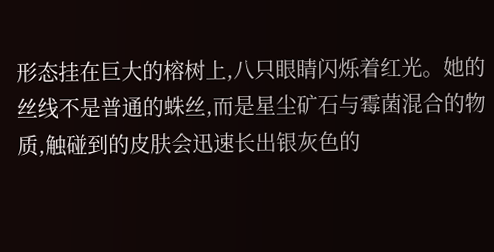形态挂在巨大的榕树上,八只眼睛闪烁着红光。她的丝线不是普通的蛛丝,而是星尘矿石与霉菌混合的物质,触碰到的皮肤会迅速长出银灰色的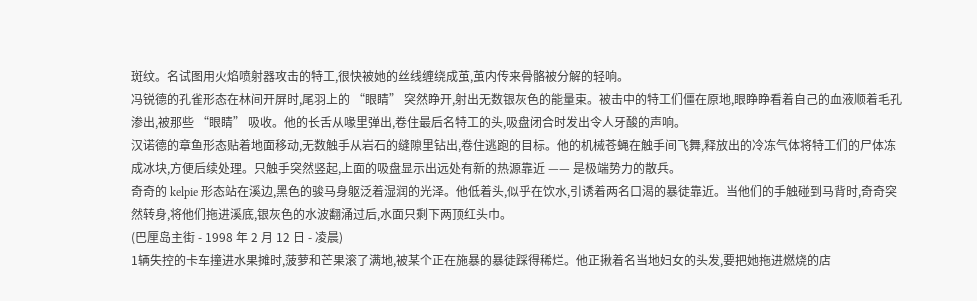斑纹。名试图用火焰喷射器攻击的特工,很快被她的丝线缠绕成茧,茧内传来骨骼被分解的轻响。
冯锐德的孔雀形态在林间开屏时,尾羽上的 “眼睛” 突然睁开,射出无数银灰色的能量束。被击中的特工们僵在原地,眼睁睁看着自己的血液顺着毛孔渗出,被那些 “眼睛” 吸收。他的长舌从喙里弹出,卷住最后名特工的头,吸盘闭合时发出令人牙酸的声响。
汉诺德的章鱼形态贴着地面移动,无数触手从岩石的缝隙里钻出,卷住逃跑的目标。他的机械苍蝇在触手间飞舞,释放出的冷冻气体将特工们的尸体冻成冰块,方便后续处理。只触手突然竖起,上面的吸盘显示出远处有新的热源靠近 —— 是极端势力的散兵。
奇奇的 kelpie 形态站在溪边,黑色的骏马身躯泛着湿润的光泽。他低着头,似乎在饮水,引诱着两名口渴的暴徒靠近。当他们的手触碰到马背时,奇奇突然转身,将他们拖进溪底,银灰色的水波翻涌过后,水面只剩下两顶红头巾。
(巴厘岛主街 - 1998 年 2 月 12 日 - 凌晨)
1辆失控的卡车撞进水果摊时,菠萝和芒果滚了满地,被某个正在施暴的暴徒踩得稀烂。他正揪着名当地妇女的头发,要把她拖进燃烧的店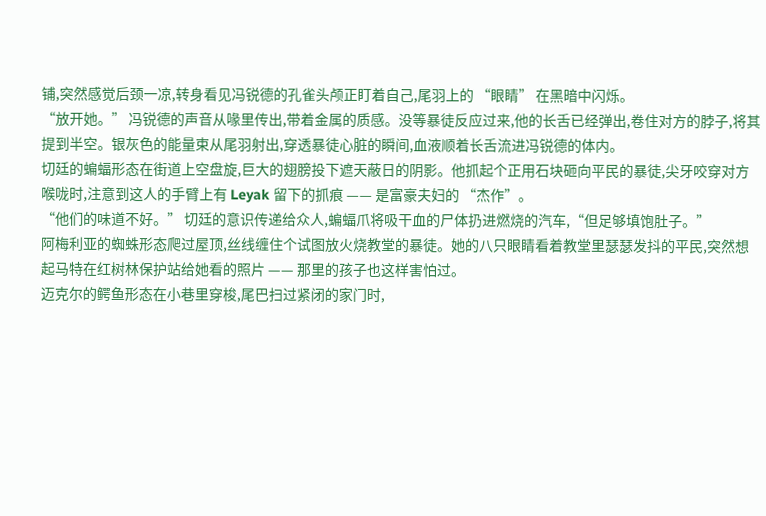铺,突然感觉后颈一凉,转身看见冯锐德的孔雀头颅正盯着自己,尾羽上的 “眼睛” 在黑暗中闪烁。
“放开她。” 冯锐德的声音从喙里传出,带着金属的质感。没等暴徒反应过来,他的长舌已经弹出,卷住对方的脖子,将其提到半空。银灰色的能量束从尾羽射出,穿透暴徒心脏的瞬间,血液顺着长舌流进冯锐德的体内。
切廷的蝙蝠形态在街道上空盘旋,巨大的翅膀投下遮天蔽日的阴影。他抓起个正用石块砸向平民的暴徒,尖牙咬穿对方喉咙时,注意到这人的手臂上有 Leyak 留下的抓痕 —— 是富豪夫妇的 “杰作”。
“他们的味道不好。” 切廷的意识传递给众人,蝙蝠爪将吸干血的尸体扔进燃烧的汽车,“但足够填饱肚子。”
阿梅利亚的蜘蛛形态爬过屋顶,丝线缠住个试图放火烧教堂的暴徒。她的八只眼睛看着教堂里瑟瑟发抖的平民,突然想起马特在红树林保护站给她看的照片 —— 那里的孩子也这样害怕过。
迈克尔的鳄鱼形态在小巷里穿梭,尾巴扫过紧闭的家门时,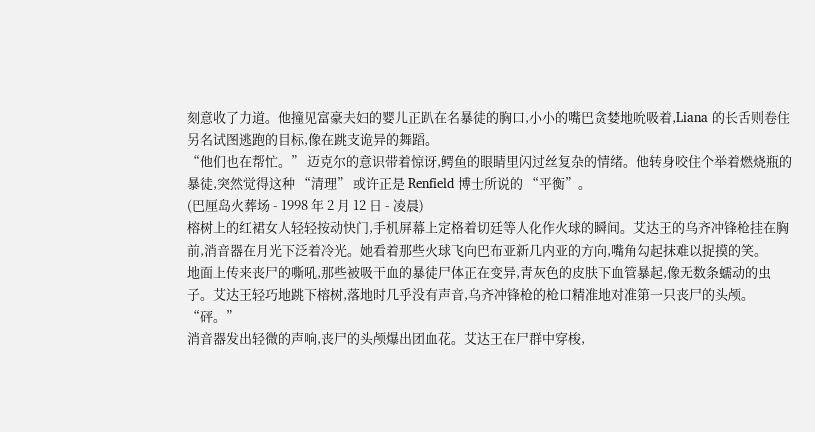刻意收了力道。他撞见富豪夫妇的婴儿正趴在名暴徒的胸口,小小的嘴巴贪婪地吮吸着,Liana 的长舌则卷住另名试图逃跑的目标,像在跳支诡异的舞蹈。
“他们也在帮忙。” 迈克尔的意识带着惊讶,鳄鱼的眼睛里闪过丝复杂的情绪。他转身咬住个举着燃烧瓶的暴徒,突然觉得这种 “清理” 或许正是 Renfield 博士所说的 “平衡”。
(巴厘岛火葬场 - 1998 年 2 月 12 日 - 凌晨)
榕树上的红裙女人轻轻按动快门,手机屏幕上定格着切廷等人化作火球的瞬间。艾达王的乌齐冲锋枪挂在胸前,消音器在月光下泛着冷光。她看着那些火球飞向巴布亚新几内亚的方向,嘴角勾起抹难以捉摸的笑。
地面上传来丧尸的嘶吼,那些被吸干血的暴徒尸体正在变异,青灰色的皮肤下血管暴起,像无数条蠕动的虫子。艾达王轻巧地跳下榕树,落地时几乎没有声音,乌齐冲锋枪的枪口精准地对准第一只丧尸的头颅。
“砰。”
消音器发出轻微的声响,丧尸的头颅爆出团血花。艾达王在尸群中穿梭,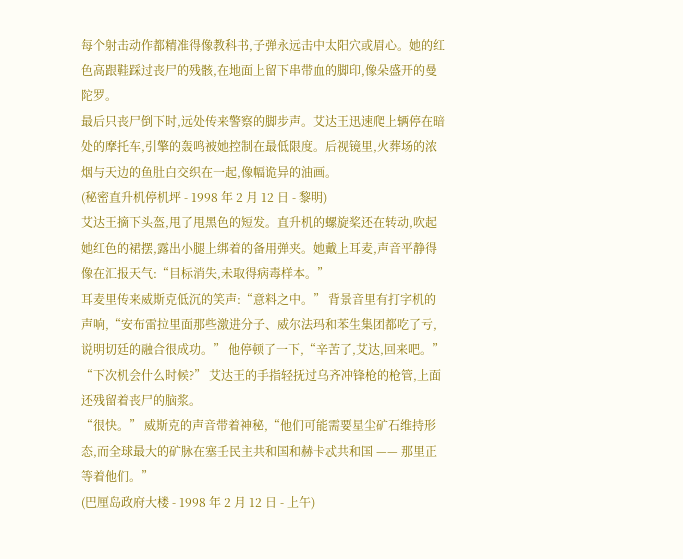每个射击动作都精准得像教科书,子弹永远击中太阳穴或眉心。她的红色高跟鞋踩过丧尸的残骸,在地面上留下串带血的脚印,像朵盛开的曼陀罗。
最后只丧尸倒下时,远处传来警察的脚步声。艾达王迅速爬上辆停在暗处的摩托车,引擎的轰鸣被她控制在最低限度。后视镜里,火葬场的浓烟与天边的鱼肚白交织在一起,像幅诡异的油画。
(秘密直升机停机坪 - 1998 年 2 月 12 日 - 黎明)
艾达王摘下头盔,甩了甩黑色的短发。直升机的螺旋桨还在转动,吹起她红色的裙摆,露出小腿上绑着的备用弹夹。她戴上耳麦,声音平静得像在汇报天气:“目标消失,未取得病毒样本。”
耳麦里传来威斯克低沉的笑声:“意料之中。” 背景音里有打字机的声响,“安布雷拉里面那些激进分子、威尔法玛和苯生集团都吃了亏,说明切廷的融合很成功。” 他停顿了一下,“辛苦了,艾达,回来吧。”
“下次机会什么时候?” 艾达王的手指轻抚过乌齐冲锋枪的枪管,上面还残留着丧尸的脑浆。
“很快。” 威斯克的声音带着神秘,“他们可能需要星尘矿石维持形态,而全球最大的矿脉在塞壬民主共和国和赫卡忒共和国 —— 那里正等着他们。”
(巴厘岛政府大楼 - 1998 年 2 月 12 日 - 上午)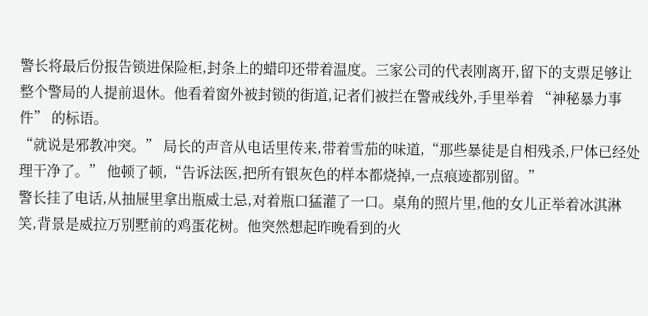警长将最后份报告锁进保险柜,封条上的蜡印还带着温度。三家公司的代表刚离开,留下的支票足够让整个警局的人提前退休。他看着窗外被封锁的街道,记者们被拦在警戒线外,手里举着 “神秘暴力事件” 的标语。
“就说是邪教冲突。” 局长的声音从电话里传来,带着雪茄的味道,“那些暴徒是自相残杀,尸体已经处理干净了。” 他顿了顿,“告诉法医,把所有银灰色的样本都烧掉,一点痕迹都别留。”
警长挂了电话,从抽屉里拿出瓶威士忌,对着瓶口猛灌了一口。桌角的照片里,他的女儿正举着冰淇淋笑,背景是威拉万别墅前的鸡蛋花树。他突然想起昨晚看到的火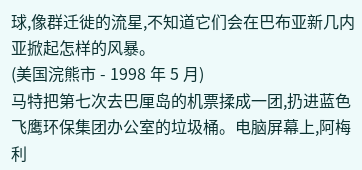球,像群迁徙的流星,不知道它们会在巴布亚新几内亚掀起怎样的风暴。
(美国浣熊市 - 1998 年 5 月)
马特把第七次去巴厘岛的机票揉成一团,扔进蓝色飞鹰环保集团办公室的垃圾桶。电脑屏幕上,阿梅利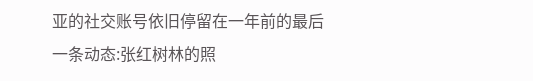亚的社交账号依旧停留在一年前的最后一条动态:张红树林的照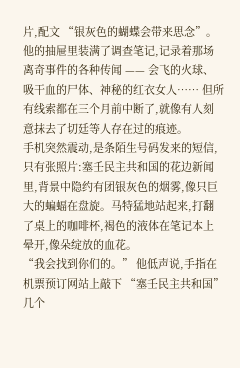片,配文 “银灰色的蝴蝶会带来思念”。
他的抽屉里装满了调查笔记,记录着那场离奇事件的各种传闻 —— 会飞的火球、吸干血的尸体、神秘的红衣女人…… 但所有线索都在三个月前中断了,就像有人刻意抹去了切廷等人存在过的痕迹。
手机突然震动,是条陌生号码发来的短信,只有张照片:塞壬民主共和国的花边新闻里,背景中隐约有团银灰色的烟雾,像只巨大的蝙蝠在盘旋。马特猛地站起来,打翻了桌上的咖啡杯,褐色的液体在笔记本上晕开,像朵绽放的血花。
“我会找到你们的。” 他低声说,手指在机票预订网站上敲下 “塞壬民主共和国” 几个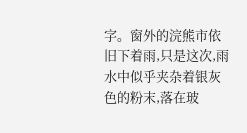字。窗外的浣熊市依旧下着雨,只是这次,雨水中似乎夹杂着银灰色的粉末,落在玻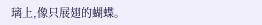璃上,像只展翅的蝴蝶。